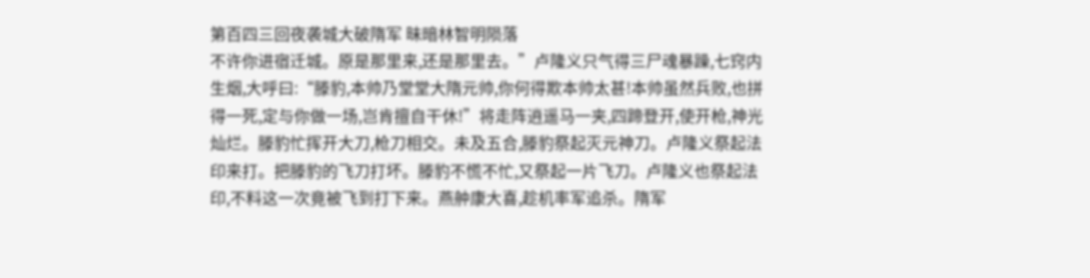第百四三回夜袭城大破隋军 昧暗林智明陨落
不许你进宿迁城。原是那里来,还是那里去。”卢隆义只气得三尸魂暴躁,七窍内生烟,大呼曰:“滕豹,本帅乃堂堂大隋元帅,你何得欺本帅太甚!本帅虽然兵败,也拼得一死,定与你做一场,岂肯擅自干休!”将走阵逍遥马一夹,四蹄登开,使开枪,神光灿烂。滕豹忙挥开大刀,枪刀相交。未及五合,滕豹祭起灭元神刀。卢隆义祭起法印来打。把滕豹的飞刀打坏。滕豹不慌不忙,又祭起一片飞刀。卢隆义也祭起法印,不料这一次竟被飞到打下来。燕舯康大喜,趁机率军追杀。隋军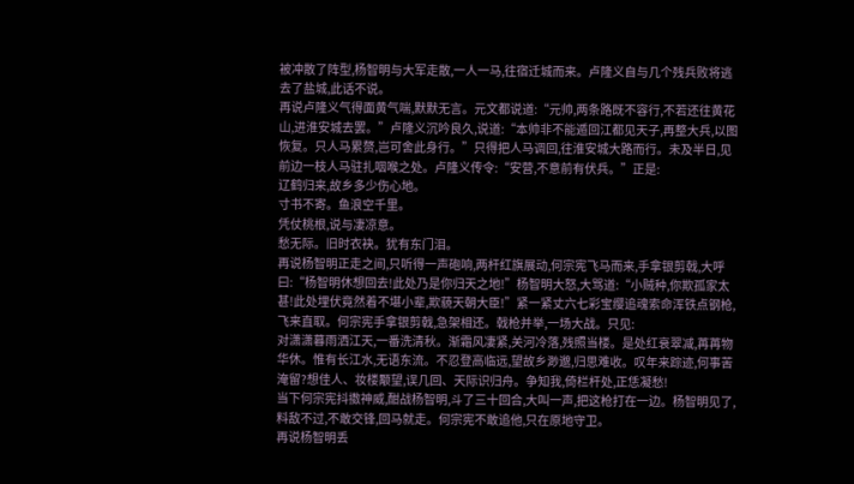被冲散了阵型,杨智明与大军走散,一人一马,往宿迁城而来。卢隆义自与几个残兵败将逃去了盐城,此话不说。
再说卢隆义气得面黄气喘,默默无言。元文都说道:“元帅,两条路既不容行,不若还往黄花山,进淮安城去罢。”卢隆义沉吟良久,说道:“本帅非不能遁回江都见天子,再整大兵,以图恢复。只人马累赘,岂可舍此身行。”只得把人马调回,往淮安城大路而行。未及半日,见前边一枝人马驻扎咽喉之处。卢隆义传令:“安营,不意前有伏兵。”正是:
辽鹤归来,故乡多少伤心地。
寸书不寄。鱼浪空千里。
凭仗桃根,说与凄凉意。
愁无际。旧时衣袂。犹有东门泪。
再说杨智明正走之间,只听得一声砲响,两杆红旗展动,何宗宪飞马而来,手拿银剪戟,大呼曰:“杨智明休想回去!此处乃是你归天之地!”杨智明大怒,大骂道:“小贼种,你欺孤家太甚!此处埋伏竟然着不堪小辈,欺藐天朝大臣!”紧一紧丈六七彩宝缨追魂索命浑铁点钢枪,飞来直取。何宗宪手拿银剪戟,急架相还。戟枪并举,一场大战。只见:
对潇潇暮雨洒江天,一番洗清秋。渐霜风凄紧,关河冷落,残照当楼。是处红衰翠减,苒苒物华休。惟有长江水,无语东流。不忍登高临远,望故乡渺邈,归思难收。叹年来踪迹,何事苦淹留?想佳人、妆楼颙望,误几回、天际识归舟。争知我,倚栏杆处,正恁凝愁!
当下何宗宪抖擞神威,酣战杨智明,斗了三十回合,大叫一声,把这枪打在一边。杨智明见了,料敌不过,不敢交锋,回马就走。何宗宪不敢追他,只在原地守卫。
再说杨智明丢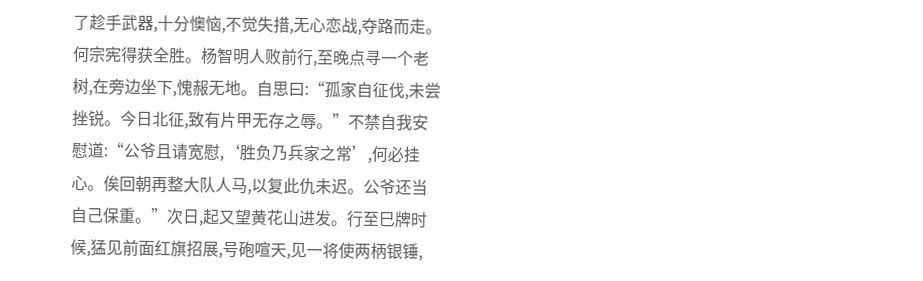了趁手武器,十分懊恼,不觉失措,无心恋战,夺路而走。何宗宪得获全胜。杨智明人败前行,至晚点寻一个老树,在旁边坐下,愧赧无地。自思曰:“孤家自征伐,未尝挫锐。今日北征,致有片甲无存之辱。”不禁自我安慰道:“公爷且请宽慰,‘胜负乃兵家之常’,何必挂心。俟回朝再整大队人马,以复此仇未迟。公爷还当自己保重。”次日,起又望黄花山进发。行至巳牌时候,猛见前面红旗招展,号砲喧天,见一将使两柄银锤,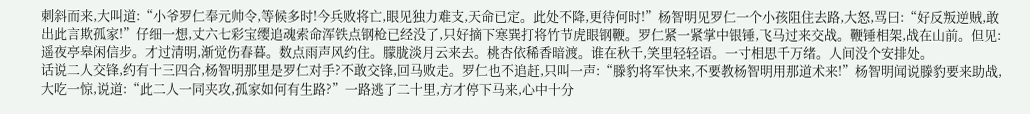刺斜而来,大叫道:“小爷罗仁奉元帅令,等候多时!今兵败将亡,眼见独力难支,天命已定。此处不降,更待何时!”杨智明见罗仁一个小孩阻住去路,大怒,骂曰:“好反叛逆贼,敢出此言欺孤家!”仔细一想,丈六七彩宝缨追魂索命浑铁点钢枪已经没了,只好摘下寒巽打将竹节虎眼钢鞭。罗仁紧一紧掌中银锤,飞马过来交战。鞭锤相架,战在山前。但见:
遥夜亭皋闲信步。才过清明,渐觉伤春暮。数点雨声风约住。朦胧淡月云来去。桃杏依稀香暗渡。谁在秋千,笑里轻轻语。一寸相思千万绪。人间没个安排处。
话说二人交锋,约有十三四合,杨智明那里是罗仁对手?不敢交锋,回马败走。罗仁也不追赶,只叫一声:“滕豹将军快来,不要教杨智明用那道术来!”杨智明闻说滕豹要来助战,大吃一惊,说道:“此二人一同夹攻,孤家如何有生路?”一路逃了二十里,方才停下马来,心中十分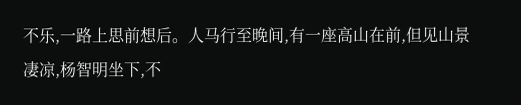不乐,一路上思前想后。人马行至晚间,有一座高山在前,但见山景凄凉,杨智明坐下,不